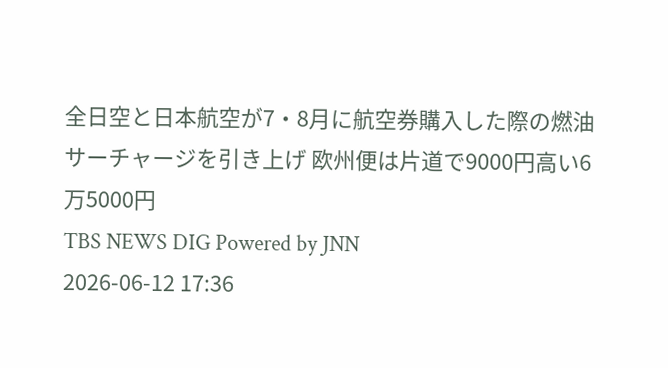全日空と日本航空が7・8月に航空券購入した際の燃油サーチャージを引き上げ 欧州便は片道で9000円高い6万5000円
TBS NEWS DIG Powered by JNN
2026-06-12 17:36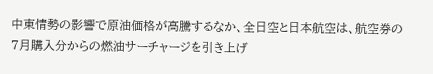中東情勢の影響で原油価格が高騰するなか、全日空と日本航空は、航空券の7月購入分からの燃油サーチャージを引き上げ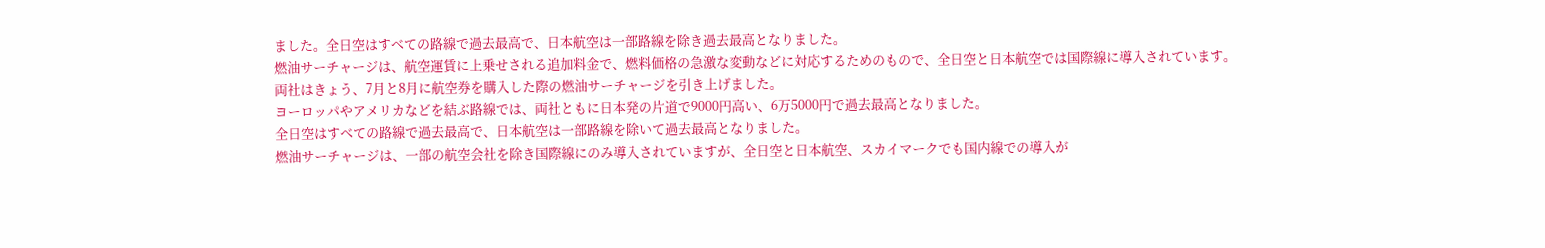ました。全日空はすべての路線で過去最高で、日本航空は一部路線を除き過去最高となりました。
燃油サーチャージは、航空運賃に上乗せされる追加料金で、燃料価格の急激な変動などに対応するためのもので、全日空と日本航空では国際線に導入されています。
両社はきょう、7月と8月に航空券を購入した際の燃油サーチャージを引き上げました。
ヨーロッパやアメリカなどを結ぶ路線では、両社ともに日本発の片道で9000円高い、6万5000円で過去最高となりました。
全日空はすべての路線で過去最高で、日本航空は一部路線を除いて過去最高となりました。
燃油サーチャージは、一部の航空会社を除き国際線にのみ導入されていますが、全日空と日本航空、スカイマークでも国内線での導入が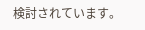検討されています。